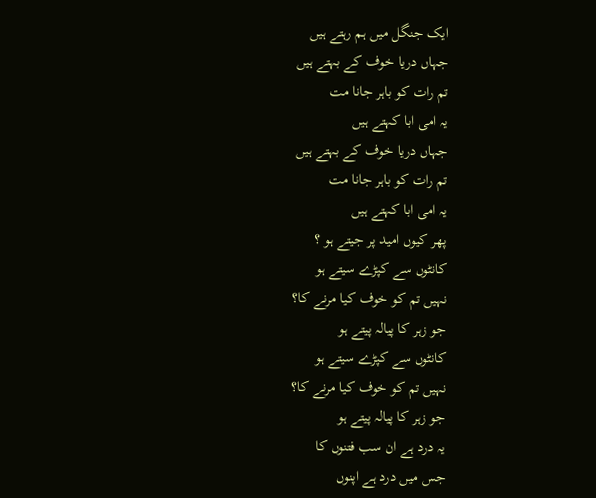ایک جنگل میں ہم رہتے ہیں
جہاں دریا خوف کے بہتے ہیں
تم رات کو باہر جانا مت
یہ امی ابا کہتے ہیں
جہاں دریا خوف کے بہتے ہیں
تم رات کو باہر جانا مت
یہ امی ابا کہتے ہیں
پھر کیوں امید پر جیتے ہو ؟
کانٹوں سے کپڑے سیتے ہو
نہیں تم کو خوف کیا مرنے کا؟
جو زہر کا پیالہ پیتے ہو
کانٹوں سے کپڑے سیتے ہو
نہیں تم کو خوف کیا مرنے کا؟
جو زہر کا پیالہ پیتے ہو
یہ درد ہے ان سب فتنوں کا
جس میں درد ہے اپنوں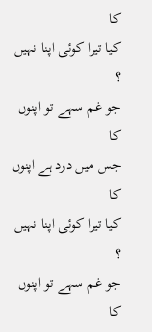کا
کیا تیرا کوئی اپنا نہیں ؟
جو غم سہے تو اپنوں کا
جس میں درد ہے اپنوں کا
کیا تیرا کوئی اپنا نہیں ؟
جو غم سہے تو اپنوں کا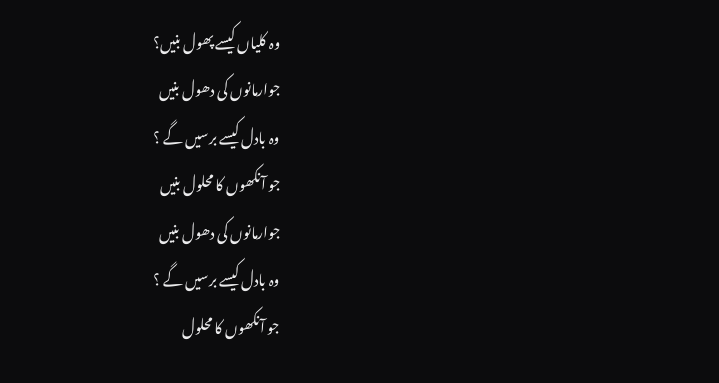وہ کلیاں کیسے پھول بنیں؟
جوارمانوں کی دھول بنیں
وہ بادل کیسے برسیں گے ؟
جو آنکھوں کا محلول بنیں
جوارمانوں کی دھول بنیں
وہ بادل کیسے برسیں گے ؟
جو آنکھوں کا محلول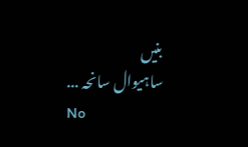بنیں
ساہیوال سانحہ ...
No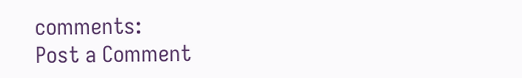comments:
Post a Comment